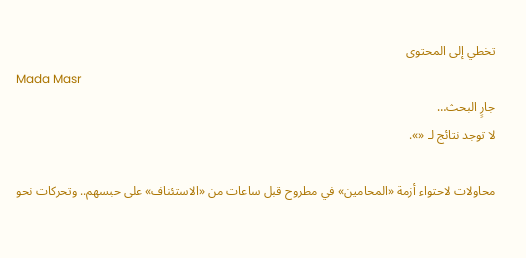تخطي إلى المحتوى
Mada Masr
جارٍ البحث…
لا توجد نتائج لـ «».

محاولات لاحتواء أزمة «المحامين» في مطروح قبل ساعات من «الاستئناف» على حبسهم.. وتحركات نحو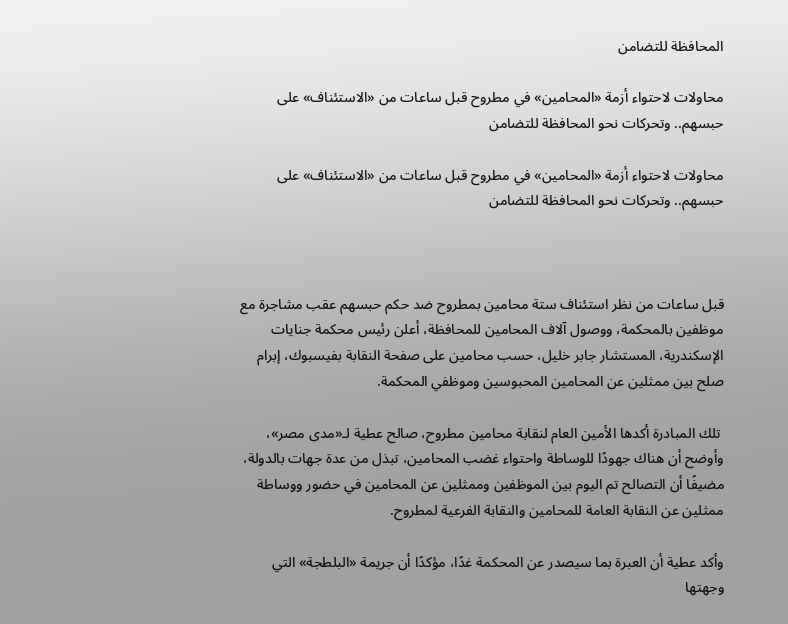المحافظة للتضامن

محاولات لاحتواء أزمة «المحامين» في مطروح قبل ساعات من «الاستئناف» على حبسهم.. وتحركات نحو المحافظة للتضامن

محاولات لاحتواء أزمة «المحامين» في مطروح قبل ساعات من «الاستئناف» على حبسهم.. وتحركات نحو المحافظة للتضامن



قبل ساعات من نظر استئناف ستة محامين بمطروح ضد حكم حبسهم عقب مشاجرة مع موظفين بالمحكمة، ووصول آلاف المحامين للمحافظة، أعلن رئيس محكمة جنايات الإسكندرية، المستشار جابر خليل، حسب محامين على صفحة النقابة بفيسبوك، إبرام صلح بين ممثلين عن المحامين المحبوسين وموظفي المحكمة.

 تلك المبادرة أكدها الأمين العام لنقابة محامين مطروح، صالح عطية لـ«مدى مصر»، وأوضح أن هناك جهودًا للوساطة واحتواء غضب المحامين، تبذل من عدة جهات بالدولة، مضيفًا أن التصالح تم اليوم بين الموظفين وممثلين عن المحامين في حضور ووساطة ممثلين عن النقابة العامة للمحامين والنقابة الفرعية لمطروح.

وأكد عطية أن العبرة بما سيصدر عن المحكمة غدًا، مؤكدًا أن جريمة «البلطجة» التي وجهتها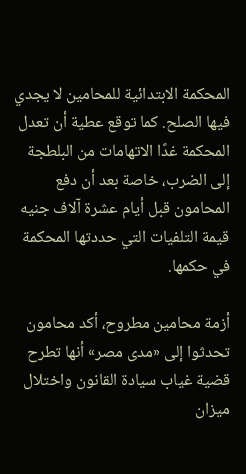المحكمة الابتدائية للمحامين لا يجدي فيها الصلح. كما توقع عطية أن تعدل المحكمة غدًا الاتهامات من البلطجة إلى الضرب، خاصة بعد أن دفع المحامون قبل أيام عشرة آلاف جنيه قيمة التلفيات التي حددتها المحكمة في حكمها.

أزمة محامين مطروح، أكد محامون تحدثوا إلى «مدى مصر» أنها تطرح قضية غياب سيادة القانون واختلال ميزان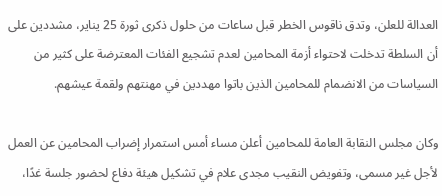العدالة للعلن، وتدق ناقوس الخطر قبل ساعات من حلول ذكرى ثورة 25 يناير، مشددين على أن السلطة تدخلت لاحتواء أزمة المحامين لعدم تشجيع الفئات المعترضة على كثير من السياسات من الانضمام للمحامين الذين باتوا مهددين في مهنتهم ولقمة عيشهم.

وكان مجلس النقابة العامة للمحامين أعلن مساء أمس استمرار إضراب المحامين عن العمل لأجل غير مسمى، وتفويض النقيب مجدى علام في تشكيل هيئة دفاع لحضور جلسة غدًا،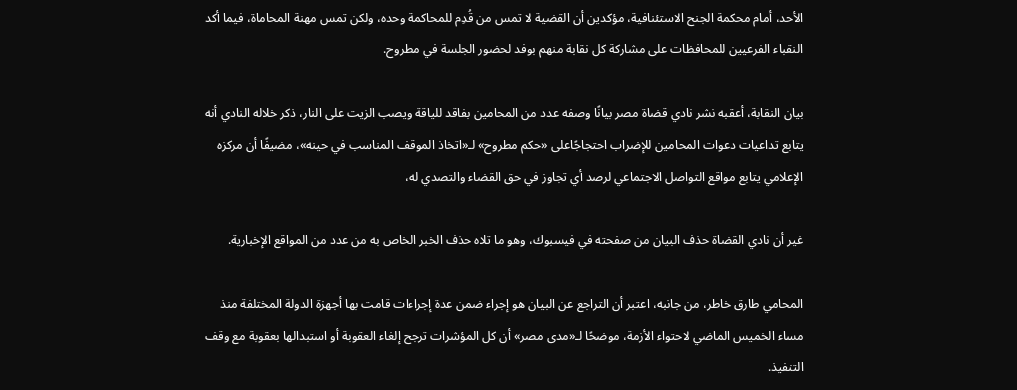الأحد، أمام محكمة الجنح الاستئنافية، مؤكدين أن القضية لا تمس من قُدِم للمحاكمة وحده، ولكن تمس مهنة المحاماة، فيما أكد النقباء الفرعيين للمحافظات على مشاركة كل نقابة منهم بوفد لحضور الجلسة في مطروح.

بيان النقابة، أعقبه نشر نادي قضاة مصر بيانًا وصفه عدد من المحامين بفاقد للياقة ويصب الزيت على النار، ذكر خلاله النادي أنه يتابع تداعيات دعوات المحامين للإضراب احتجاجًاعلى «حكم مطروح» لـ«اتخاذ الموقف المناسب في حينه»، مضيفًا أن مركزه الإعلامي يتابع مواقع التواصل الاجتماعي لرصد أي تجاوز في حق القضاء والتصدي له،

غير أن نادي القضاة حذف البيان من صفحته في فيسبوك، وهو ما تلاه حذف الخبر الخاص به من عدد من المواقع الإخبارية.

المحامي طارق خاطر، من جانبه، اعتبر أن التراجع عن البيان هو إجراء ضمن عدة إجراءات قامت بها أجهزة الدولة المختلفة منذ مساء الخميس الماضي لاحتواء الأزمة، موضحًا لـ«مدى مصر» أن كل المؤشرات ترجح إلغاء العقوبة أو استبدالها بعقوبة مع وقف التنفيذ.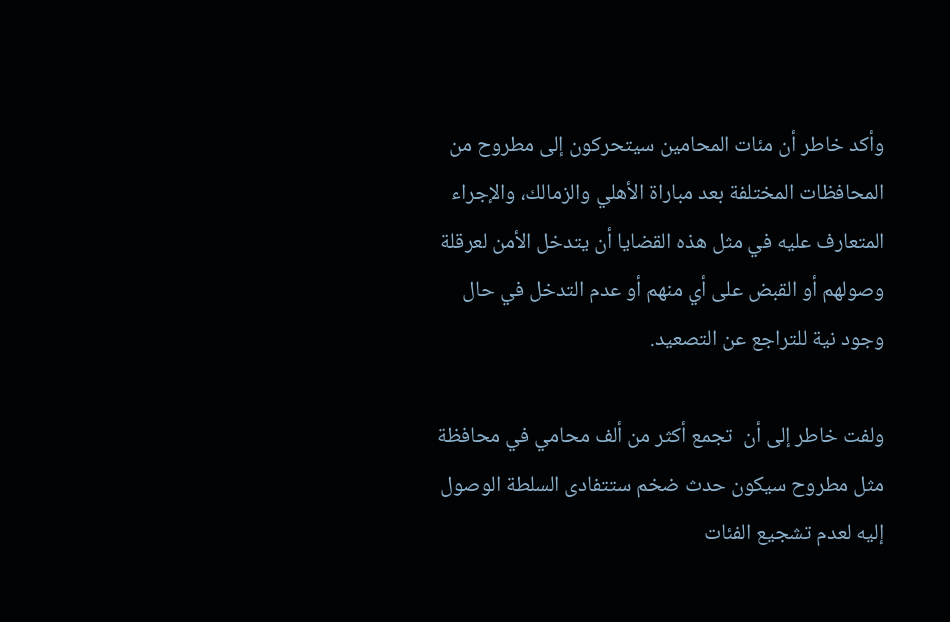وأكد خاطر أن مئات المحامين سيتحركون إلى مطروح من المحافظات المختلفة بعد مباراة الأهلي والزمالك، والإجراء المتعارف عليه في مثل هذه القضايا أن يتدخل الأمن لعرقلة وصولهم أو القبض على أي منهم أو عدم التدخل في حال وجود نية للتراجع عن التصعيد.

ولفت خاطر إلى أن  تجمع أكثر من ألف محامي في محافظة مثل مطروح سيكون حدث ضخم ستتفادى السلطة الوصول إليه لعدم تشجيع الفئات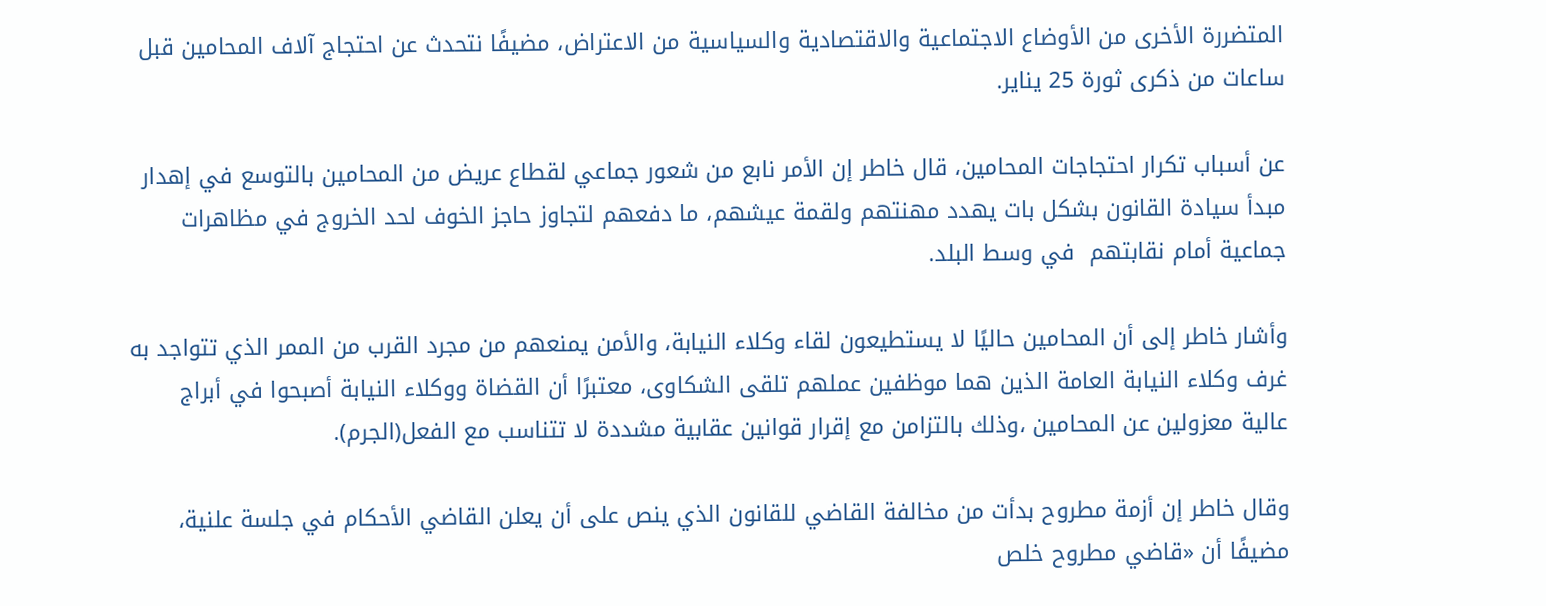المتضررة الأخرى من الأوضاع الاجتماعية والاقتصادية والسياسية من الاعتراض، مضيفًا نتحدث عن احتجاج آلاف المحامين قبل ساعات من ذكرى ثورة 25 يناير.

عن أسباب تكرار احتجاجات المحامين، قال خاطر إن الأمر نابع من شعور جماعي لقطاع عريض من المحامين بالتوسع في إهدار مبدأ سيادة القانون بشكل بات يهدد مهنتهم ولقمة عيشهم، ما دفعهم لتجاوز حاجز الخوف لحد الخروج في مظاهرات جماعية أمام نقابتهم  في وسط البلد.

وأشار خاطر إلى أن المحامين حاليًا لا يستطيعون لقاء وكلاء النيابة، والأمن يمنعهم من مجرد القرب من الممر الذي تتواجد به غرف وكلاء النيابة العامة الذين هما موظفين عملهم تلقى الشكاوى، معتبرًا أن القضاة ووكلاء النيابة أصبحوا في أبراج عالية معزولين عن المحامين ،وذلك بالتزامن مع إقرار قوانين عقابية مشددة لا تتناسب مع الفعل(الجرم).

وقال خاطر إن أزمة مطروح بدأت من مخالفة القاضي للقانون الذي ينص على أن يعلن القاضي الأحكام في جلسة علنية، مضيفًا أن «قاضي مطروح خلص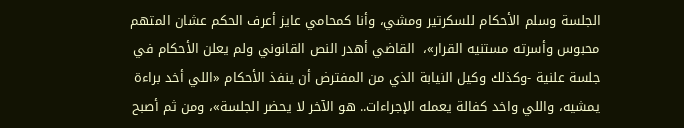الجلسة وسلم الأحكام للسكرتير ومشي، وأنا كمحامي عايز أعرف الحكم عشان المتهم محبوس وأسرته مستنيه القرار»،  القاضي أهدر النص القانوني ولم يعلن الأحكام في جلسة علنية -وكذلك وكيل النيابة الذي من المفترض أن ينفذ الأحكام «اللي أخد براءة يمشيه، واللي واخد كفالة يعمله الإجراءات.. هو الآخر لا يحضر الجلسة»، ومن ثم أصبح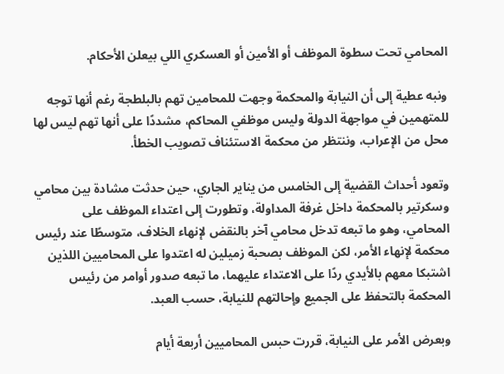المحامي تحت سطوة الموظف أو الأمين أو العسكري اللي بيعلن الأحكام.

ونبه عطية إلى أن النيابة والمحكمة وجهت للمحامين تهم بالبلطجة رغم أنها توجه للمتهمين في مواجهة الدولة وليس موظفي المحاكم، مشددًا على أنها تهم ليس لها محل من الإعراب، وننتظر من محكمة الاستئناف تصويب الخطأ.

وتعود أحداث القضية إلى الخامس من يناير الجاري، حين حدثت مشادة بين محامي وسكرتير بالمحكمة داخل غرفة المداولة، وتطورت إلى اعتداء الموظف على المحامي، وهو ما تبعه تدخل محامي آخر بالنقض لإنهاء الخلاف، متوسطًا عند رئيس محكمة لإنهاء الأمر، لكن الموظف بصحبة زميلين له اعتدوا على المحاميين اللذين اشتبكا معهم بالأيدي ردًا على الاعتداء عليهما، ما تبعه صدور أوامر من رئيس المحكمة بالتحفظ على الجميع وإحالتهم للنيابة، حسب العبد.

وبعرض الأمر على النيابة، قررت حبس المحاميين أربعة أيام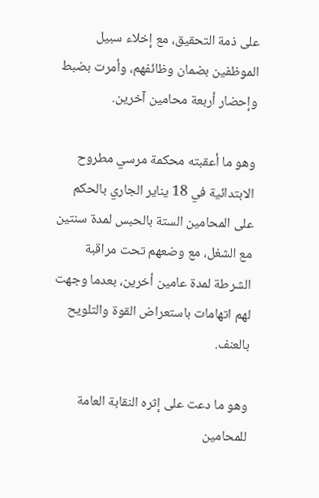على ذمة التحقيق، مع إخلاء سبيل الموظفين بضمان وظائفهم، وأمرت بضبط وإحضار أربعة محامين آخرين.

وهو ما أعقبته محكمة مرسي مطروح الابتدائية في 18 يناير الجاري بالحكم على المحامين الستة بالحبس لمدة سنتين مع الشغل، مع وضعهم تحت مراقبة الشرطة لمدة عامين أخرين، بعدما وجهت لهم اتهامات باستعراض القوة والتلويح بالعنف.

وهو ما دعت على إثره النقابة العامة للمحامين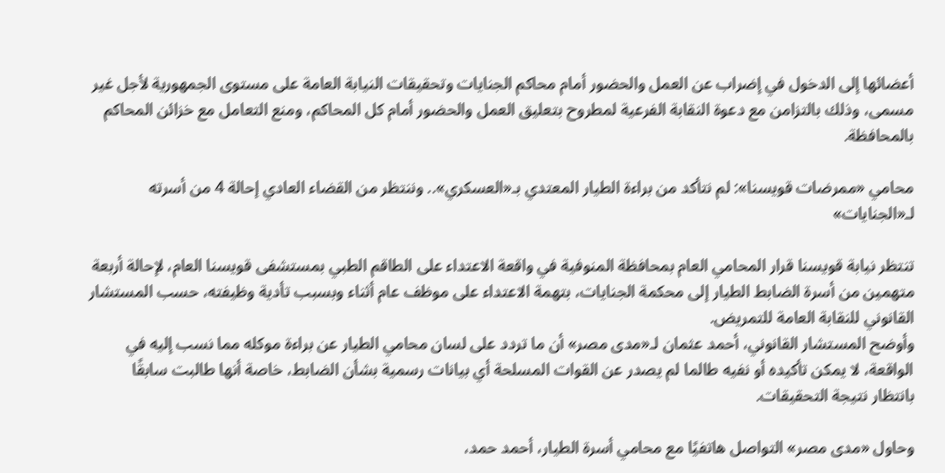أعضائها إلى الدخول في إضراب عن العمل والحضور أمام محاكم الجنايات وتحقيقات النيابة العامة على مستوى الجمهورية لأجل غير مسمى، وذلك بالتزامن مع دعوة النقابة الفرعية لمطروح بتعليق العمل والحضور أمام كل المحاكم، ومنع التعامل مع خزائن المحاكم بالمحافظة.

محامي «ممرضات قويسنا»: لم نتأكد من براءة الطيار المعتدي بـ«العسكري».. وننتظر من القضاء العادي إحالة 4 من أسرته لـ«الجنايات»

تنتظر نيابة قويسنا قرار المحامي العام بمحافظة المنوفية في واقعة الاعتداء على الطاقم الطبي بمستشفى قويسنا العام، لإحالة أربعة متهمين من أسرة الضابط الطيار إلى محكمة الجنايات، بتهمة الاعتداء على موظف عام أثناء وبسبب تأدية وظيفته، حسب المستشار القانوني للنقابة العامة للتمريض.
وأوضح المستشار القانوني، أحمد عثمان لـ«مدى مصر» أن ما تردد على لسان محامي الطيار عن براءة موكله مما نسب إليه في الواقعة، لا يمكن تأكيده أو نفيه طالما لم يصدر عن القوات المسلحة أي بيانات رسمية بشأن الضابط، خاصة أنها طالبت سابقًا بانتظار نتيجة التحقيقات.

وحاول «مدى مصر» التواصل هاتفيًا مع محامي أسرة الطيار، أحمد حمد،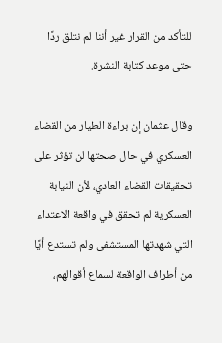للتأكد من القرار غير أننا لم نتلق ردًا حتى موعد كتابة النشرة.

وقال عثمان إن براءة الطيار من القضاء العسكري في حال صحتها لن تؤثر على تحقيقات القضاء العادي، لأن النيابة العسكرية لم تحقق في واقعة الاعتداء التي شهدتها المستشفى ولم تستدع أيًا من أطراف الواقعة لسماع أقوالهم،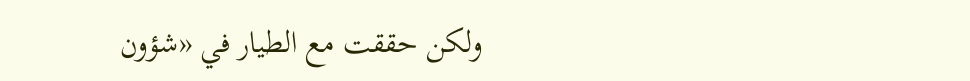ولكن حققت مع الطيار في «شؤون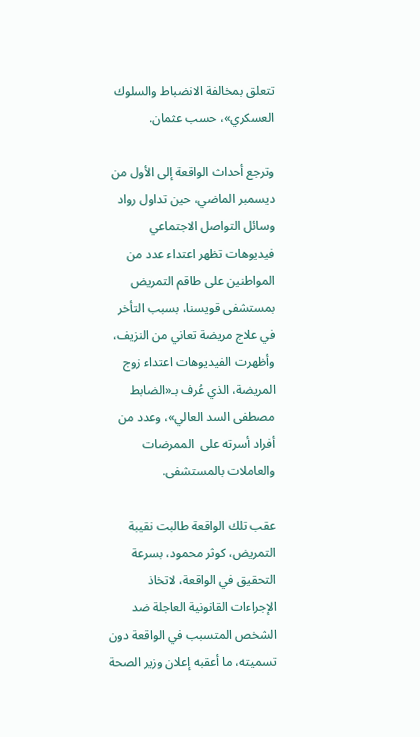تتعلق بمخالفة الانضباط والسلوك العسكري»، حسب عثمان.

وترجع أحداث الواقعة إلى الأول من ديسمبر الماضي، حين تداول رواد وسائل التواصل الاجتماعي فيديوهات تظهر اعتداء عدد من المواطنين على طاقم التمريض بمستشفى قويسنا، بسبب التأخر في علاج مريضة تعاني من النزيف، وأظهرت الفيديوهات اعتداء زوج المريضة، الذي عُرف بـ«الضابط مصطفى السد العالي»، وعدد من أفراد أسرته على  الممرضات والعاملات بالمستشفى.

عقب تلك الواقعة طالبت نقيبة التمريض، كوثر محمود، بسرعة التحقيق في الواقعة، لاتخاذ الإجراءات القانونية العاجلة ضد الشخص المتسبب في الواقعة دون تسميته، ما أعقبه إعلان وزير الصحة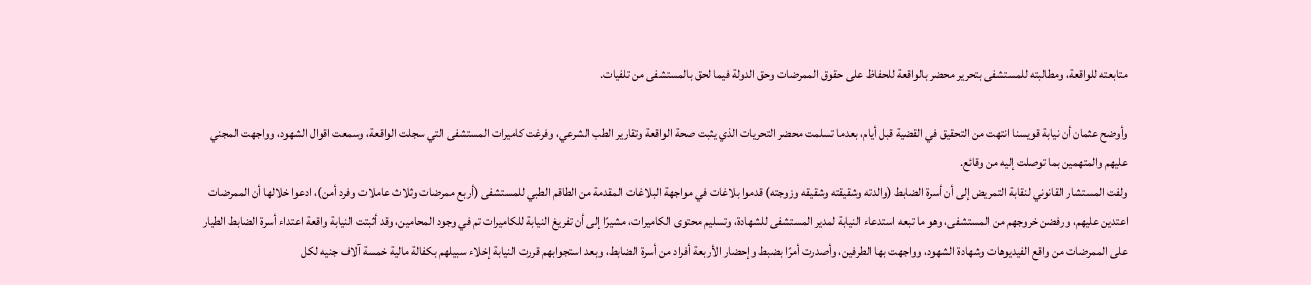متابعته للواقعة، ومطالبته للمستشفى بتحرير محضر بالواقعة للحفاظ على حقوق الممرضات وحق الدولة فيما لحق بالمستشفى من تلفيات.

وأوضح عثمان أن نيابة قويسنا انتهت من التحقيق في القضية قبل أيام، بعدما تسلمت محضر التحريات الذي يثبت صحة الواقعة وتقارير الطب الشرعي، وفرغت كاميرات المستشفى التي سجلت الواقعة، وسمعت اقوال الشهود، وواجهت المجني عليهم والمتهمين بما توصلت إليه من وقائع.
ولفت المستشار القانوني لنقابة التمريض إلى أن أسرة الضابط (والدته وشقيقته وشقيقه وزوجته) قدموا بلاغات في مواجهة البلاغات المقدمة من الطاقم الطبي للمستشفى (أربع ممرضات وثلاث عاملات وفرد أمن)، ادعوا خلالها أن الممرضات اعتدين عليهم، ورفضن خروجهم من المستشفى، وهو ما تبعه استدعاء النيابة لمدير المستشفى للشهادة، وتسليم محتوى الكاميرات، مشيرًا إلى أن تفريغ النيابة للكاميرات تم في وجود المحامين، وقد أثبتت النيابة واقعة اعتداء أسرة الضابط الطيار على الممرضات من واقع الفيديوهات وشهادة الشهود، وواجهت بها الطرفين، وأصدرت أمرًا بضبط وإحضار الأربعة أفراد من أسرة الضابط، وبعد استجوابهم قررت النيابة إخلاء سبيلهم بكفالة مالية خمسة آلاف جنيه لكل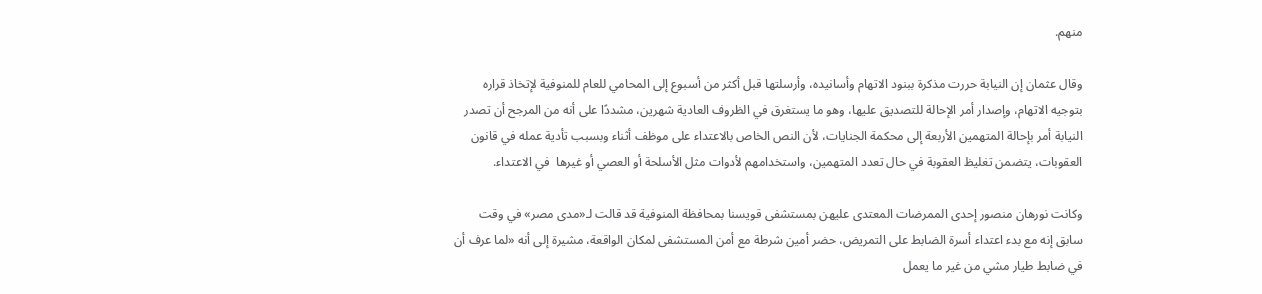منهم.

وقال عثمان إن النيابة حررت مذكرة ببنود الاتهام وأسانيده، وأرسلتها قبل أكثر من أسبوع إلى المحامي للعام للمنوفية لإتخاذ قراره بتوجيه الاتهام، وإصدار أمر الإحالة للتصديق عليها، وهو ما يستغرق في الظروف العادية شهرين، مشددًا على أنه من المرجح أن تصدر النيابة أمر بإحالة المتهمين الأربعة إلى محكمة الجنايات، لأن النص الخاص بالاعتداء على موظف أثناء وبسبب تأدية عمله في قانون العقوبات، يتضمن تغليظ العقوبة في حال تعدد المتهمين، واستخدامهم لأدوات مثل الأسلحة أو العصي أو غيرها  في الاعتداء.

وكانت نورهان منصور إحدى الممرضات المعتدى عليهن بمستشفى قويسنا بمحافظة المنوفية قد قالت لـ«مدى مصر» في وقت سابق إنه مع بدء اعتداء أسرة الضابط على التمريض، حضر أمين شرطة مع أمن المستشفى لمكان الواقعة، مشيرة إلى أنه «لما عرف أن في ضابط طيار مشي من غير ما يعمل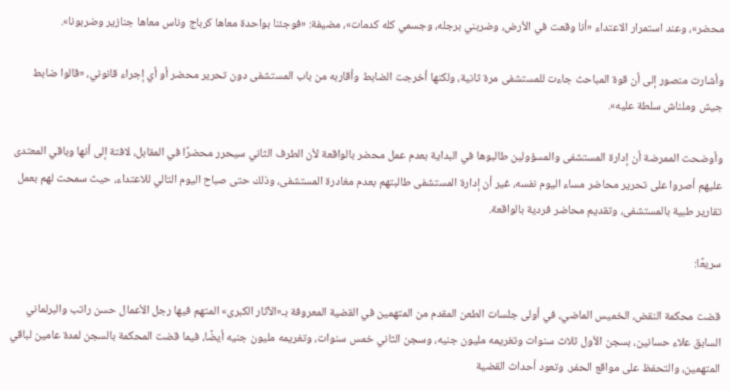محضر»، وعند استمرار الاعتداء «أنا وقعت في الأرض، وضربني برجله، وجسمي كله كدمات»، مضيفة: «فوجئنا بواحدة معاها كرباج وناس معاها جنازير وضربونا».

وأشارت منصور إلى أن قوة المباحث جاءت للمستشفى مرة ثانية، ولكنها أخرجت الضابط وأقاربه من باب المستشفى دون تحرير محضر أو أي إجراء قانوني، «قالوا ضابط جيش وملناش سلطة عليه».

وأوضحت الممرضة أن إدارة المستشفى والمسؤولين طالبوها في البداية بعدم عمل محضر بالواقعة لأن الطرف الثاني سيحرر محضرًا في المقابل، لافتة إلى أنها وباقي المعتدى عليهم أصروا على تحرير محاضر مساء اليوم نفسه، غير أن إدارة المستشفى طالبتهم بعدم مغادرة المستشفى، وذلك حتى صباح اليوم التالي للاعتداء، حيث سمحت لهم بعمل تقارير طبية بالمستشفى، وتقديم محاضر فردية بالواقعة.

سريعًا:

قضت محكمة النقض، الخميس الماضي، في أولى جلسات الطعن المقدم من المتهمين في القضية المعروفة بـ«الآثار الكبرى» المتهم فيها رجل الأعمال حسن راتب والبرلماني السابق علاء حسانين، بسجن الأول ثلاث سنوات وتغريمه مليون جنيه، وسجن الثاني خمس سنوات، وتغريمه مليون جنيه أيضًا، فيما قضت المحكمة بالسجن لمدة عامين لباقي المتهمين، والتحفظ على مواقع الحفر. وتعود أحداث القضية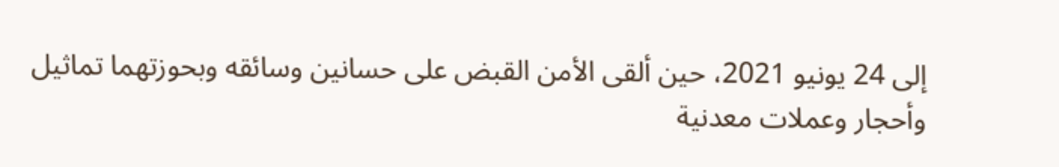إلى 24 يونيو 2021، حين ألقى الأمن القبض على حسانين وسائقه وبحوزتهما تماثيل وأحجار وعملات معدنية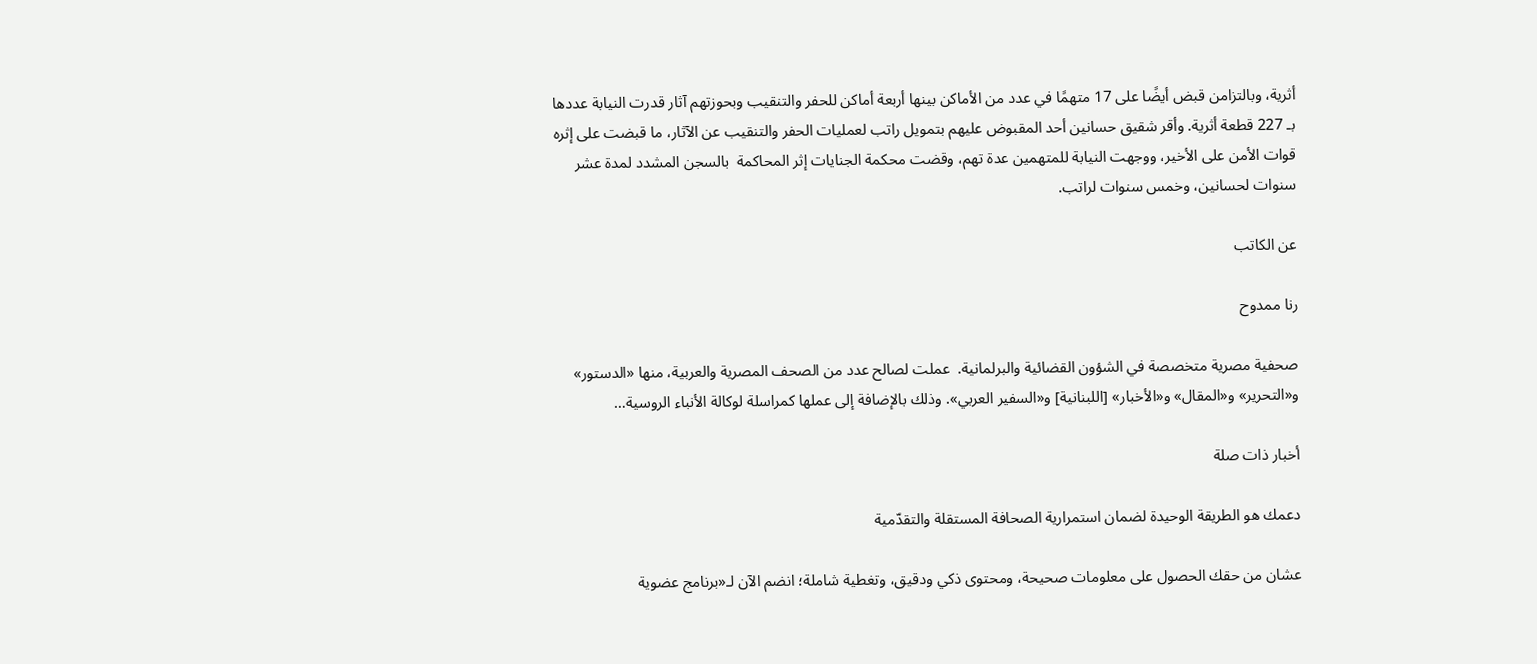أثرية، وبالتزامن قبض أيضًا على 17 متهمًا في عدد من الأماكن بينها أربعة أماكن للحفر والتنقيب وبحوزتهم آثار قدرت النيابة عددها بـ 227 قطعة أثرية. وأقر شقيق حسانين أحد المقبوض عليهم بتمويل راتب لعمليات الحفر والتنقيب عن الآثار، ما قبضت على إثره قوات الأمن على الأخير، ووجهت النيابة للمتهمين عدة تهم، وقضت محكمة الجنايات إثر المحاكمة  بالسجن المشدد لمدة عشر سنوات لحسانين، وخمس سنوات لراتب.

عن الكاتب

رنا ممدوح

صحفية مصرية متخصصة في الشؤون القضائية والبرلمانية.  عملت لصالح عدد من الصحف المصرية والعربية، منها «الدستور»  و«التحرير» و«المقال» و«الأخبار» [اللبنانية] و«السفير العربي». وذلك بالإضافة إلى عملها كمراسلة لوكالة الأنباء الروسية…

أخبار ذات صلة

دعمك هو الطريقة الوحيدة لضمان استمرارية الصحافة المستقلة والتقدّمية

عشان من حقك الحصول على معلومات صحيحة، ومحتوى ذكي ودقيق، وتغطية شاملة؛ انضم الآن لـ«برنامج عضوية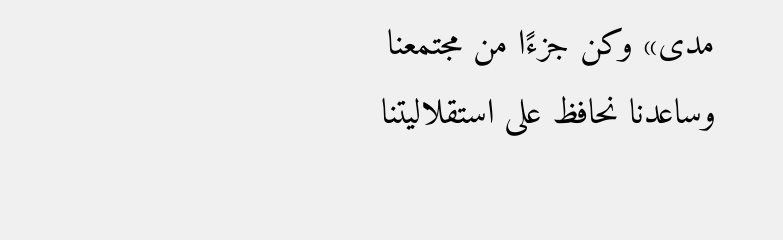مدى» وكن جزءًا من مجتمعنا وساعدنا نحافظ على استقلاليتنا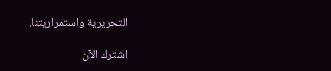التحريرية واستمراريتنا.

اشترك الآن